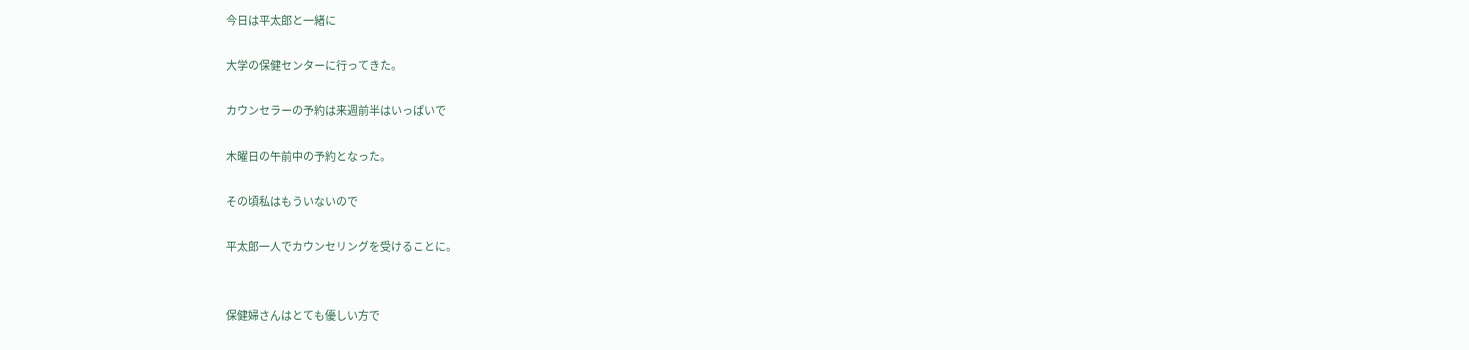今日は平太郎と一緒に

大学の保健センターに行ってきた。

カウンセラーの予約は来週前半はいっぱいで

木曜日の午前中の予約となった。

その頃私はもういないので

平太郎一人でカウンセリングを受けることに。


保健婦さんはとても優しい方で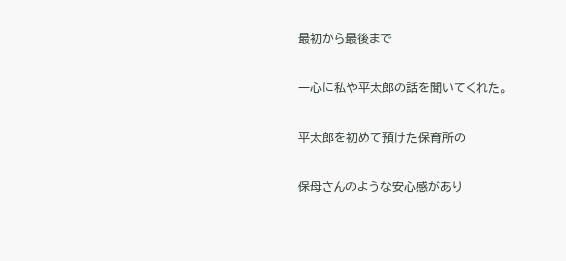最初から最後まで

一心に私や平太郎の話を聞いてくれた。

平太郎を初めて預けた保育所の

保母さんのような安心感があり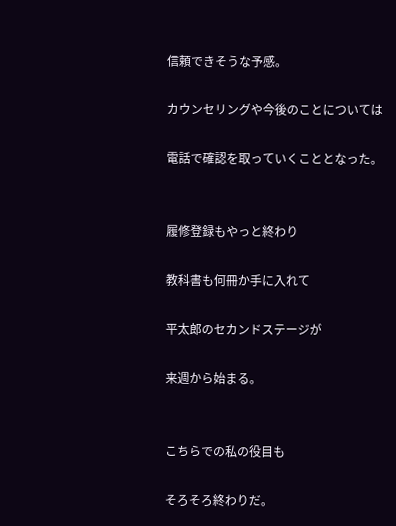信頼できそうな予感。

カウンセリングや今後のことについては

電話で確認を取っていくこととなった。


履修登録もやっと終わり

教科書も何冊か手に入れて

平太郎のセカンドステージが

来週から始まる。


こちらでの私の役目も

そろそろ終わりだ。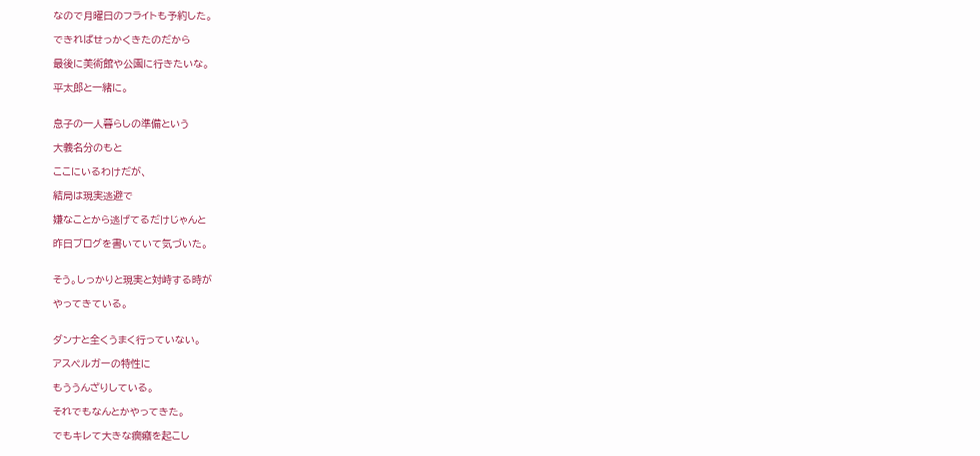なので月曜日のフライトも予約した。

できればせっかくきたのだから

最後に美術館や公園に行きたいな。

平太郎と一緒に。


息子の一人暮らしの準備という

大義名分のもと

ここにいるわけだが、

結局は現実逃避で

嫌なことから逃げてるだけじゃんと

昨日ブログを書いていて気づいた。


そう。しっかりと現実と対峙する時が

やってきている。


ダンナと全くうまく行っていない。

アスペルガーの特性に

もううんざりしている。

それでもなんとかやってきた。

でもキレて大きな癇癪を起こし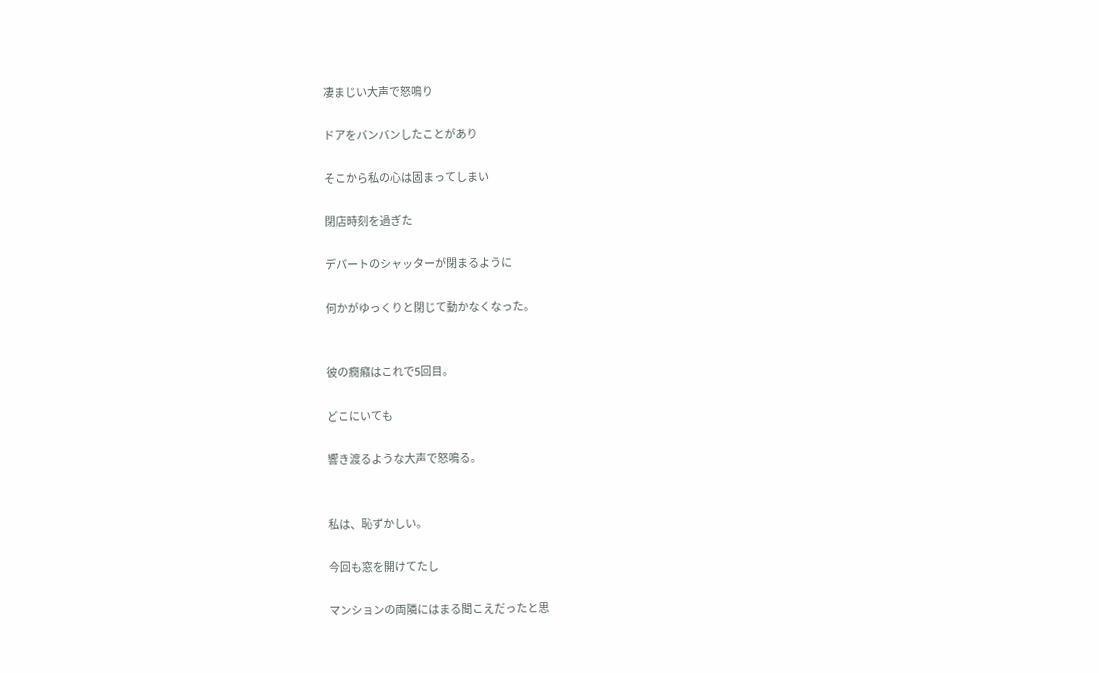凄まじい大声で怒鳴り

ドアをバンバンしたことがあり

そこから私の心は固まってしまい

閉店時刻を過ぎた

デパートのシャッターが閉まるように

何かがゆっくりと閉じて動かなくなった。


彼の癇癪はこれで5回目。

どこにいても

響き渡るような大声で怒鳴る。


私は、恥ずかしい。

今回も窓を開けてたし

マンションの両隣にはまる聞こえだったと思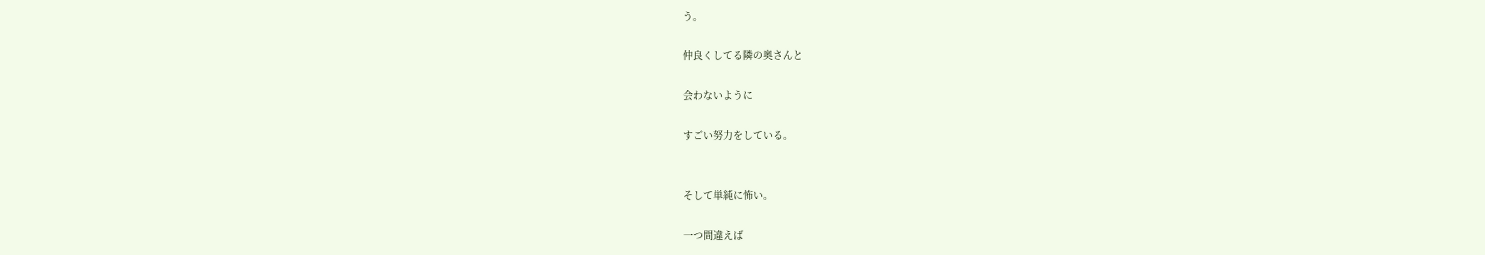う。

仲良くしてる隣の奥さんと

会わないように

すごい努力をしている。


そして単純に怖い。

一つ間違えば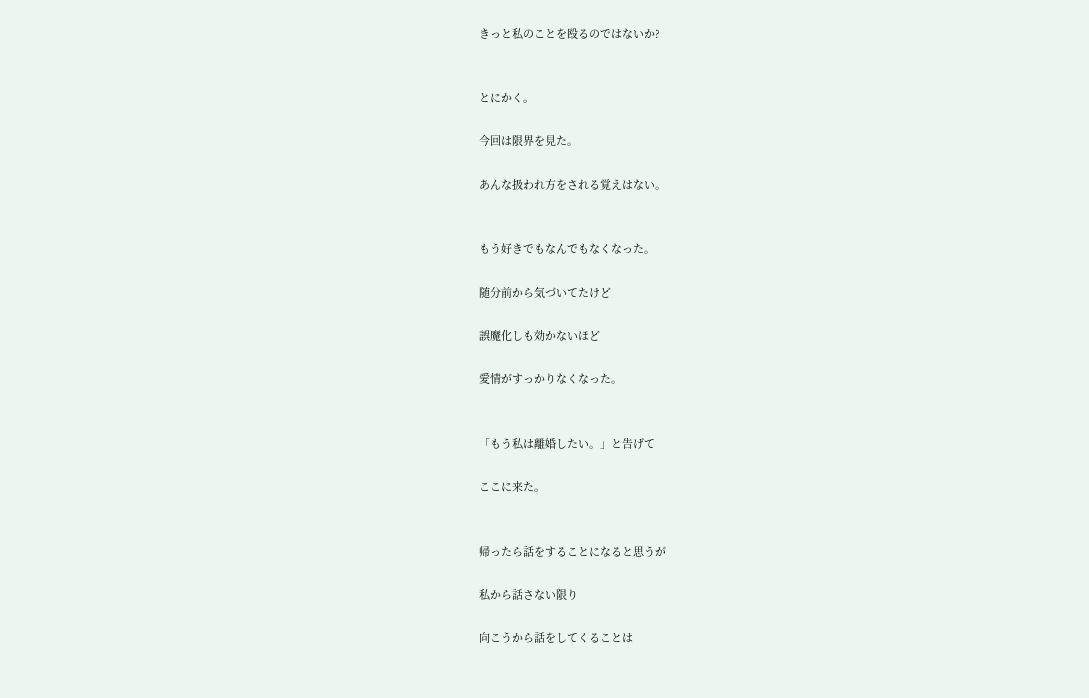きっと私のことを殴るのではないか?


とにかく。

今回は限界を見た。

あんな扱われ方をされる覚えはない。


もう好きでもなんでもなくなった。

随分前から気づいてたけど

誤魔化しも効かないほど

愛情がすっかりなくなった。


「もう私は離婚したい。」と告げて

ここに来た。


帰ったら話をすることになると思うが

私から話さない限り

向こうから話をしてくることは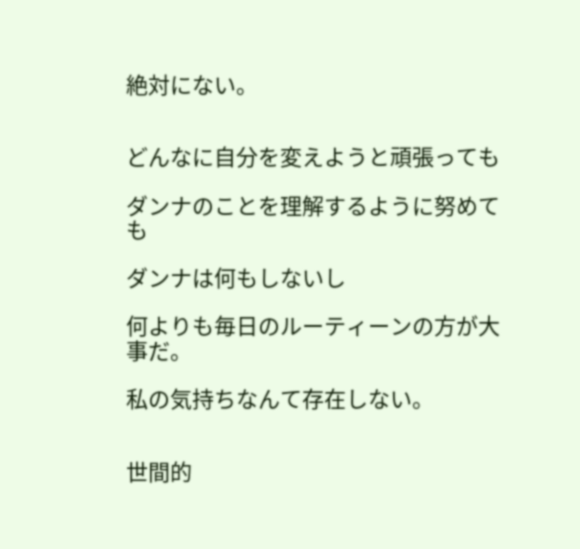絶対にない。


どんなに自分を変えようと頑張っても

ダンナのことを理解するように努めても

ダンナは何もしないし

何よりも毎日のルーティーンの方が大事だ。

私の気持ちなんて存在しない。


世間的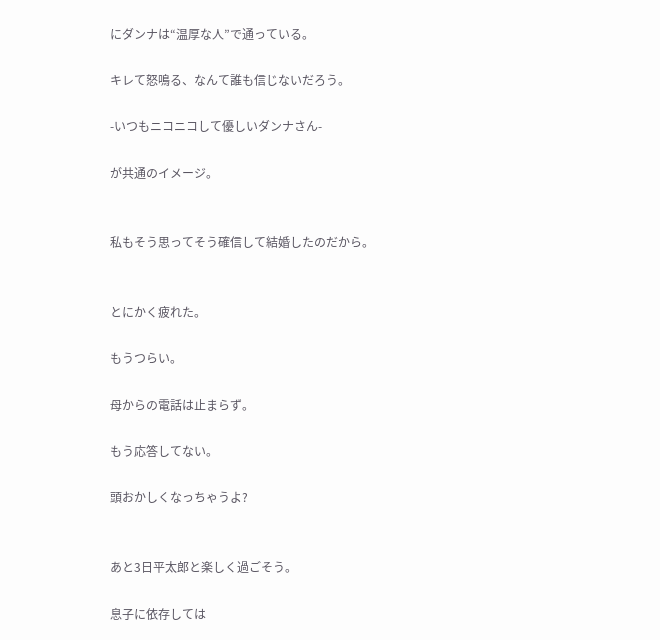にダンナは“温厚な人”で通っている。

キレて怒鳴る、なんて誰も信じないだろう。

-いつもニコニコして優しいダンナさん-

が共通のイメージ。


私もそう思ってそう確信して結婚したのだから。


とにかく疲れた。

もうつらい。

母からの電話は止まらず。

もう応答してない。

頭おかしくなっちゃうよ?


あと3日平太郎と楽しく過ごそう。

息子に依存しては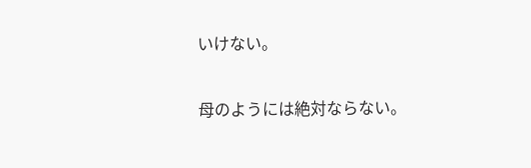いけない。

母のようには絶対ならない。